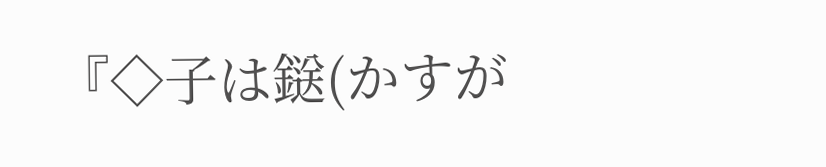『◇子は鎹(かすが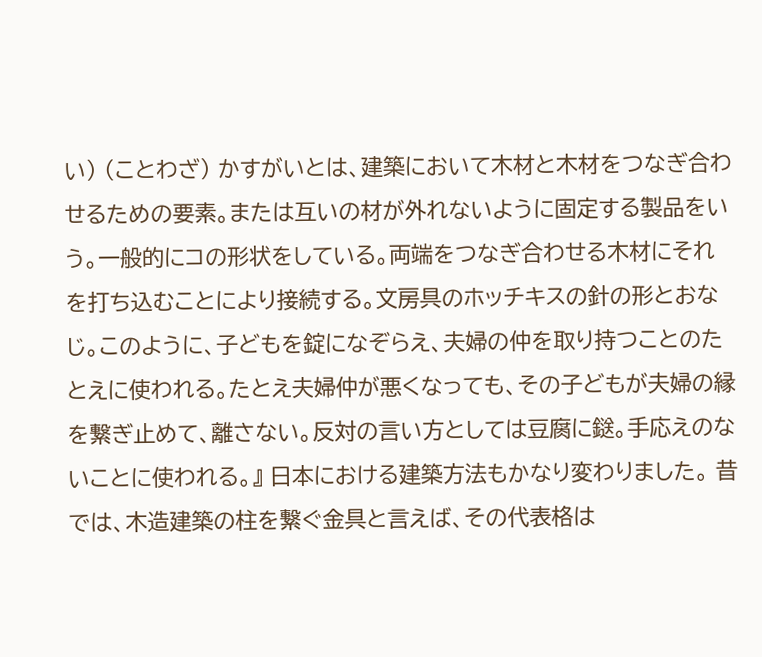い) (ことわざ) かすがいとは、建築において木材と木材をつなぎ合わせるための要素。または互いの材が外れないように固定する製品をいう。一般的にコの形状をしている。両端をつなぎ合わせる木材にそれを打ち込むことにより接続する。文房具のホッチキスの針の形とおなじ。このように、子どもを錠になぞらえ、夫婦の仲を取り持つことのたとえに使われる。たとえ夫婦仲が悪くなっても、その子どもが夫婦の縁を繋ぎ止めて、離さない。反対の言い方としては豆腐に鎹。手応えのないことに使われる。』 日本における建築方法もかなり変わりました。 昔では、木造建築の柱を繋ぐ金具と言えば、その代表格は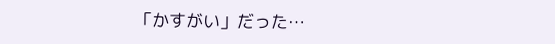「かすがい」だった…